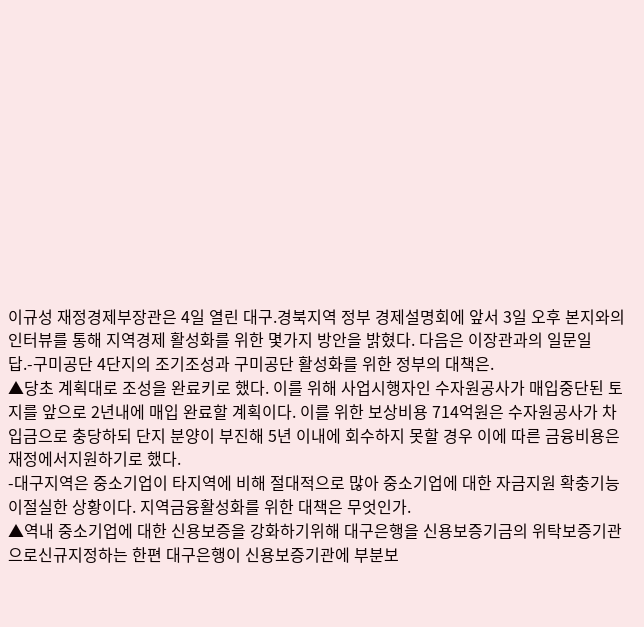이규성 재정경제부장관은 4일 열린 대구.경북지역 정부 경제설명회에 앞서 3일 오후 본지와의 인터뷰를 통해 지역경제 활성화를 위한 몇가지 방안을 밝혔다. 다음은 이장관과의 일문일답.-구미공단 4단지의 조기조성과 구미공단 활성화를 위한 정부의 대책은.
▲당초 계획대로 조성을 완료키로 했다. 이를 위해 사업시행자인 수자원공사가 매입중단된 토지를 앞으로 2년내에 매입 완료할 계획이다. 이를 위한 보상비용 714억원은 수자원공사가 차입금으로 충당하되 단지 분양이 부진해 5년 이내에 회수하지 못할 경우 이에 따른 금융비용은 재정에서지원하기로 했다.
-대구지역은 중소기업이 타지역에 비해 절대적으로 많아 중소기업에 대한 자금지원 확충기능이절실한 상황이다. 지역금융활성화를 위한 대책은 무엇인가.
▲역내 중소기업에 대한 신용보증을 강화하기위해 대구은행을 신용보증기금의 위탁보증기관으로신규지정하는 한편 대구은행이 신용보증기관에 부분보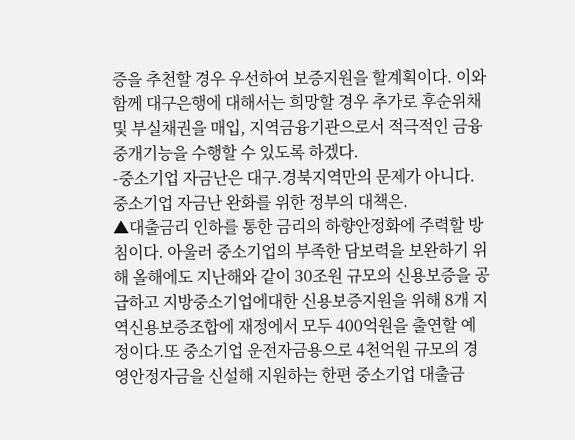증을 추천할 경우 우선하여 보증지원을 할계획이다. 이와 함께 대구은행에 대해서는 희망할 경우 추가로 후순위채 및 부실채권을 매입, 지역금융기관으로서 적극적인 금융중개기능을 수행할 수 있도록 하겠다.
-중소기업 자금난은 대구.경북지역만의 문제가 아니다. 중소기업 자금난 완화를 위한 정부의 대책은.
▲대출금리 인하를 통한 금리의 하향안정화에 주력할 방침이다. 아울러 중소기업의 부족한 담보력을 보완하기 위해 올해에도 지난해와 같이 30조원 규모의 신용보증을 공급하고 지방중소기업에대한 신용보증지원을 위해 8개 지역신용보증조합에 재정에서 모두 400억원을 출연할 예정이다.또 중소기업 운전자금용으로 4천억원 규모의 경영안정자금을 신설해 지원하는 한편 중소기업 대출금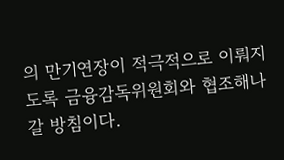의 만기연장이 적극적으로 이뤄지도록 금융감독위원회와 협조해나갈 방침이다.